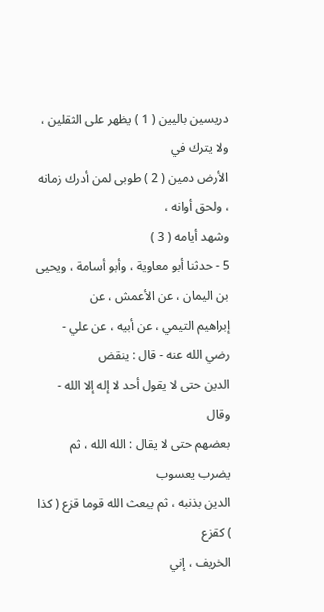دريسين باليين ( 1 ) يظهر على الثقلين ، ولا يترك في
الأرض دمين ( 2 ) طوبى لمن أدرك زمانه ، ولحق أوانه ،
وشهد أيامه ( 3 )
5 - حدثنا أبو معاوية ، وأبو أسامة ، ويحيى بن اليمان ، عن الأعمش ، عن
إبراهيم التيمي ، عن أبيه ، عن علي - رضي الله عنه - قال : ينقض
الدين حتى لا يقول أحد لا إله إلا الله - وقال
بعضهم حتى لا يقال : الله الله ، ثم يضرب يعسوب
الدين بذنبه ، ثم يبعث الله قوما قزع ( كذا ) كقزع
الخريف ، إني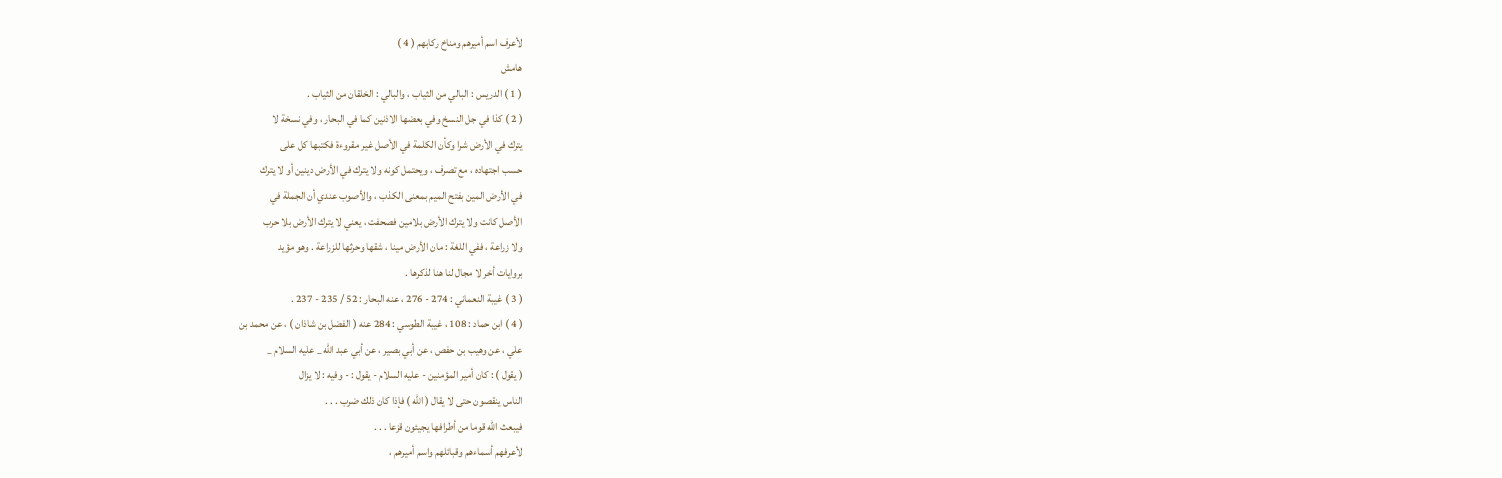لأعرف اسم أميرهم ومناخ ركابهم ( 4 )
هامش
( 1 ) الدريس : البالي من الثياب ، والبالي : الخلقان من الثياب .
( 2 ) كذا في جل النسخ وفي بعضها الاذنين كما في البحار ، وفي نسخة لا
يترك في الأرض شرا وكأن الكلمة في الأصل غير مقروءة فكتبها كل على
حسب اجتهاده ، مع تصرف ، ويحتمل كونه ولا يترك في الأرض دينين أو لا يترك
في الأرض المين بفتح الميم بمعنى الكذب ، والأصوب عندي أن الجملة في
الأصل كانت ولا يترك الأرض بلامين فصحفت ، يعني لا يترك الأرض بلا حرب
ولا زراعة ، ففي اللغة : مان الأرض مينا ، شقها وحرثها للزراعة . وهو مؤيد
بروايات أخر لا مجال لنا هنا لذكرها .
( 3 ) غيبة النعماني : 274 - 276 ، عنه البحار : 52 / 235 - 237 .
( 4 ) ابن حماد : 108 ، غيبة الطوسي : 284 عنه ( الفضل بن شاذان ) ، عن محمد بن
علي ، عن وهيب بن حفص ، عن أبي بصير ، عن أبي عبد الله _ عليه السلام _
( يقول ) : كان أمير المؤمنين - عليه السلام - يقول : - وفيه : لا يزال
الناس ينقصون حتى لا يقال ( الله ) فإذا كان ذلك ضرب . . .
فيبعث الله قوما من أطرافها يجيئون قزعا . . .
لأعرفهم أسماءهم وقبائلهم واسم أميرهم ،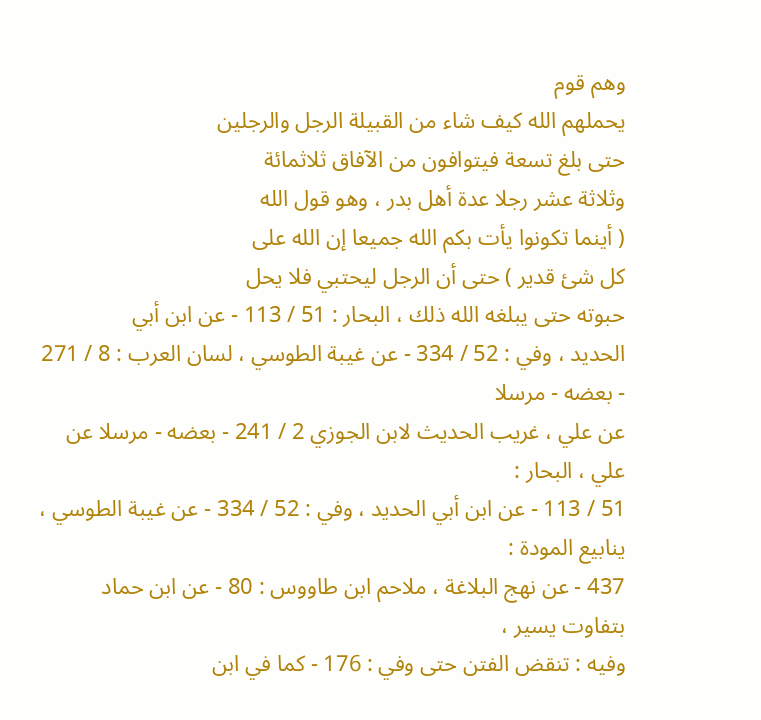وهم قوم
يحملهم الله كيف شاء من القبيلة الرجل والرجلين
حتى بلغ تسعة فيتوافون من الآفاق ثلاثمائة
وثلاثة عشر رجلا عدة أهل بدر ، وهو قول الله
( أينما تكونوا يأت بكم الله جميعا إن الله على
كل شئ قدير ) حتى أن الرجل ليحتبي فلا يحل
حبوته حتى يبلغه الله ذلك ، البحار : 51 / 113 - عن ابن أبي
الحديد ، وفي : 52 / 334 - عن غيبة الطوسي ، لسان العرب : 8 / 271 - بعضه - مرسلا
عن علي ، غريب الحديث لابن الجوزي 2 / 241 - بعضه - مرسلا عن علي ، البحار :
51 / 113 - عن ابن أبي الحديد ، وفي : 52 / 334 - عن غيبة الطوسي ، ينابيع المودة :
437 - عن نهج البلاغة ، ملاحم ابن طاووس : 80 - عن ابن حماد بتفاوت يسير ،
وفيه : تنقض الفتن حتى وفي : 176 - كما في ابن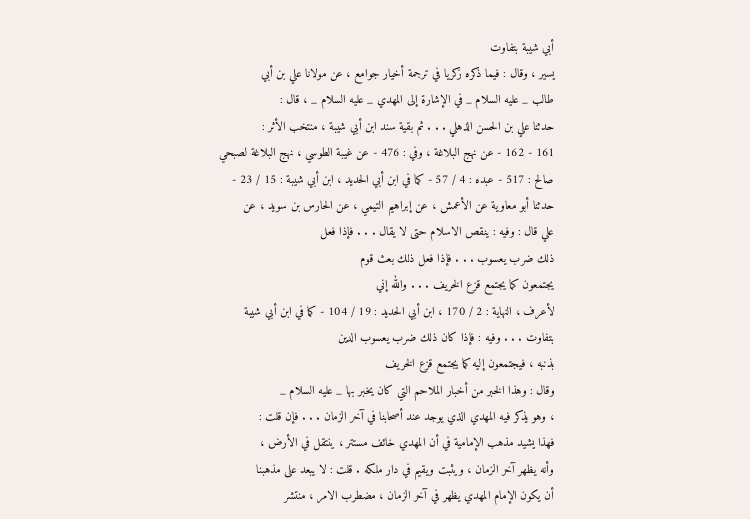أبي شيبة بتفاوت
يسير ، وقال : فيما ذكره زكريا في ترجمة أخيار جوامع ، عن مولانا علي بن أبي
طالب _ عليه السلام _ في الإشارة إلى المهدي _ عليه السلام _ ، قال :
حدثنا علي بن الحسن الذهلي . . . ثم بقية سند ابن أبي شيبة ، منتخب الأثر :
161 - 162 - عن نهج البلاغة ، وفي : 476 - عن غيبة الطوسي ، نهج البلاغة لصبحي
صالح : 517 - عبده : 4 / 57 - كما في ابن أبي الحديد ، ابن أبي شيبة : 15 / 23 -
حدثنا أبو معاوية عن الأعمش ، عن إبراهيم التيمي ، عن الحارس بن سويد ، عن
علي قال : وفيه : ينقص الاسلام حتى لا يقال . . . فإذا فعل
ذلك ضرب يعسوب . . . فإذا فعل ذلك بعث قوم
يجتمعون كما يجتمع قزع الخريف . . . والله إني
لأعرف ، النهاية : 2 / 170 ، ابن أبي الحديد : 19 / 104 - كما في ابن أبي شيبة
بتفاوت . . . وفيه : فإذا كان ذلك ضرب يعسوب الدين
بذنبه ، فيجتمعون إليه كما يجتمع قزع الخريف
وقال : وهذا الخبر من أخبار الملاحم التي كان يخبر بها _ عليه السلام _
، وهو يذكر فيه المهدي الذي يوجد عند أصحابنا في آخر الزمان . . . فإن قلت :
فهذا يشيد مذهب الإمامية في أن المهدي خائف مستتر ، ينتقل في الأرض ،
وأنه يظهر آخر الزمان ، ويثبت ويقيم في دار ملكه . قلت : لا يبعد على مذهبنا
أن يكون الإمام المهدي يظهر في آخر الزمان ، مضطرب الامر ، منتشر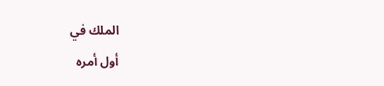الملك في
أول أمره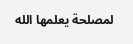لمصلحة يعلمها الله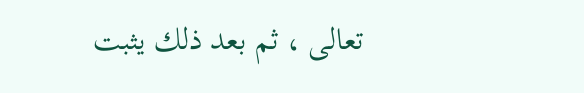تعالى ، ثم بعد ذلك يثبت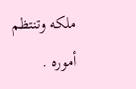ملكه وتنتظم
أموره .